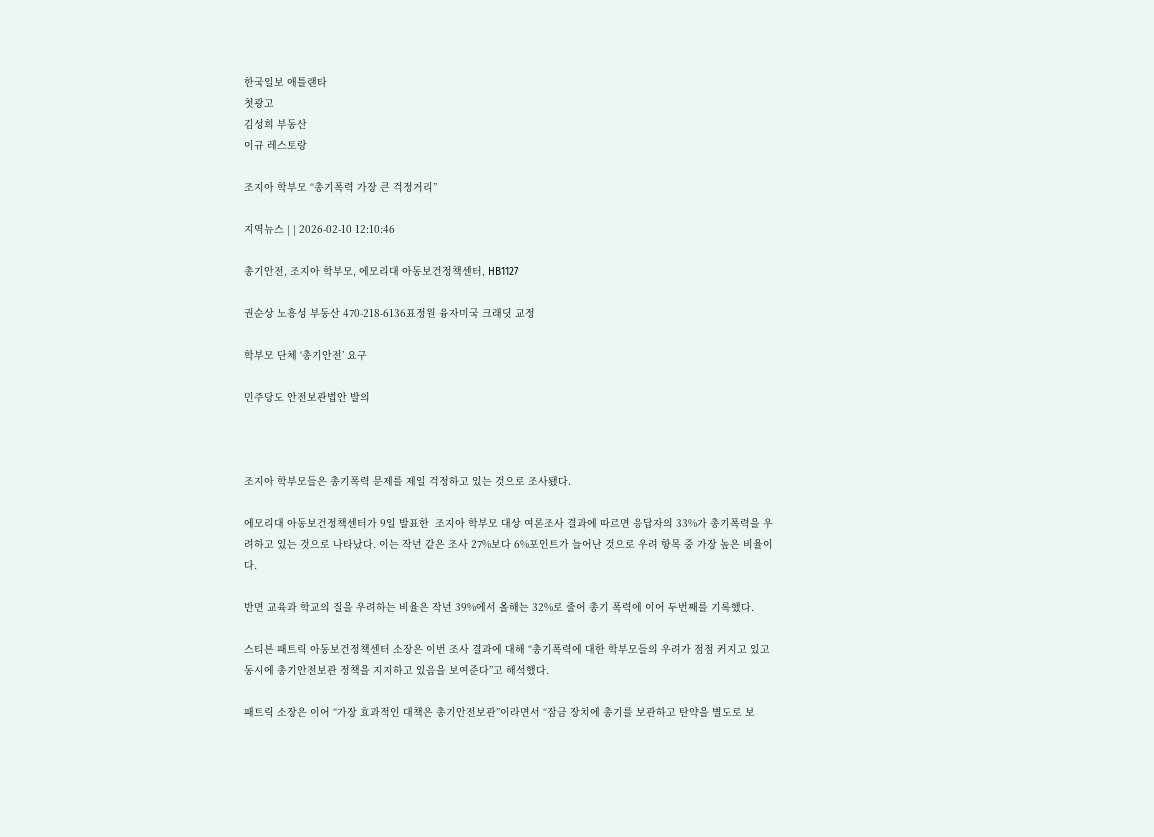한국일보 애틀랜타
첫광고
김성희 부동산
이규 레스토랑

조지아 학부모 “총기폭력 가장 큰 걱정거리”

지역뉴스 | | 2026-02-10 12:10:46

총기안전, 조지아 학부모, 에모리대 아동보건정책센터, HB1127

권순상 노흥성 부동산 470-218-6136표정원 융자미국 크래딧 교정

학부모 단체 ‘총기안전’ 요구

민주당도 안전보관법안 발의



조지아 학부모들은 총기폭력 문제를 제일 걱정하고 있는 것으로 조사됐다.

에모리대 아동보건정책센터가 9일 발표한  조지아 학부모 대상 여론조사 결과에 따르면 응답자의 33%가 총기폭력을 우려하고 있는 것으로 나타났다. 이는 작년 같은 조사 27%보다 6%포인트가 늘어난 것으로 우려 항목 중 가장 높은 비율이다.

반면 교육과 학교의 질을 우려하는 비율은 작년 39%에서 올해는 32%로 줄어 총기 폭력에 이어 두번째를 기록했다.

스티븐 패트릭 아동보건정책센터 소장은 이번 조사 결과에 대해 “총기폭력에 대한 학부모들의 우려가 점점 커지고 있고 동시에 총기안전보관 정책을 지지하고 있음을 보여준다”고 해석했다.

패트릭 소장은 이어 “가장 효과적인 대책은 총기안전보관”이라면서 “잠금 장치에 총기를 보관하고 탄약을 별도로 보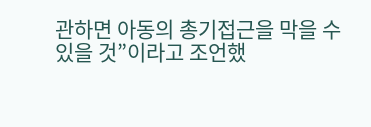관하면 아동의 총기접근을 막을 수 있을 것”이라고 조언했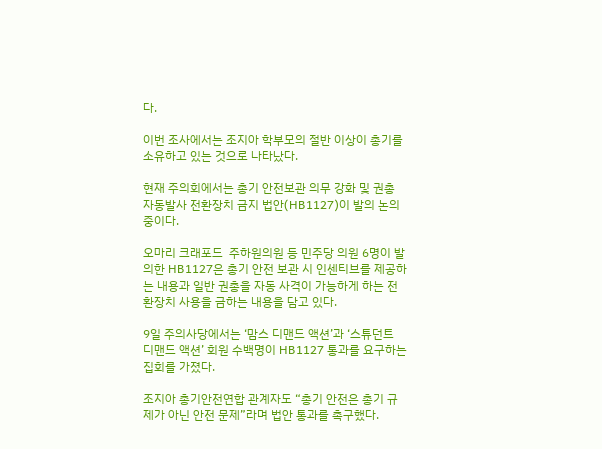다.

이번 조사에서는 조지아 학부모의 절반 이상이 총기를 소유하고 있는 것으로 나타났다.

현재 주의회에서는 총기 안전보관 의무 강화 및 권총 자동발사 전환장치 금지 법안(HB1127)이 발의 논의 중이다.

오마리 크래포드  주하원의원 등 민주당 의원 6명이 발의한 HB1127은 총기 안전 보관 시 인센티브를 제공하는 내용과 일반 권총을 자동 사격이 가능하게 하는 전환장치 사용을 금하는 내용을 담고 있다.

9일 주의사당에서는 ‘맘스 디맨드 액션’과 ‘스튜던트 디맨드 액션’ 회원 수백명이 HB1127 통과를 요구하는 집회를 가졌다.

조지아 총기안전연합 관계자도 “총기 안전은 총기 규제가 아닌 안전 문제”라며 법안 통과를 촉구했다.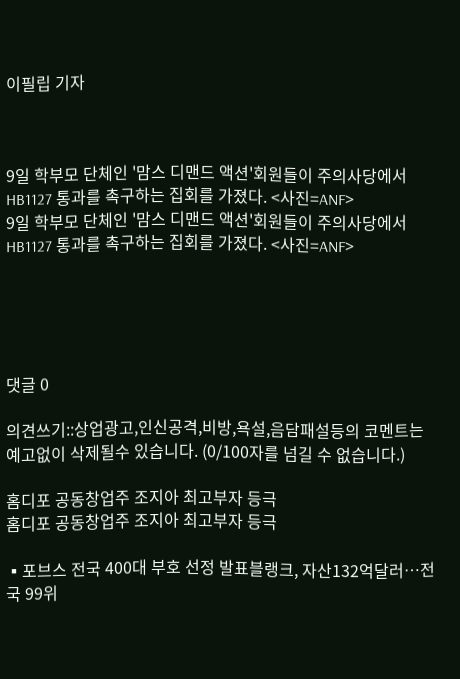이필립 기자



9일 학부모 단체인 '맘스 디맨드 액션'회원들이 주의사당에서 HB1127 통과를 촉구하는 집회를 가졌다. <사진=ANF>
9일 학부모 단체인 '맘스 디맨드 액션'회원들이 주의사당에서 HB1127 통과를 촉구하는 집회를 가졌다. <사진=ANF>





댓글 0

의견쓰기::상업광고,인신공격,비방,욕설,음담패설등의 코멘트는 예고없이 삭제될수 있습니다. (0/100자를 넘길 수 없습니다.)

홈디포 공동창업주 조지아 최고부자 등극
홈디포 공동창업주 조지아 최고부자 등극

▪포브스 전국 400대 부호 선정 발표블랭크, 자산132억달러…전국 99위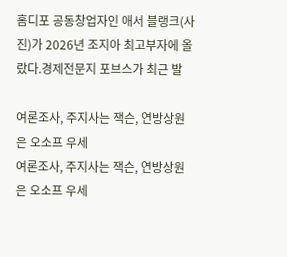홈디포 공동창업자인 애서 블랭크(사진)가 2026년 조지아 최고부자에 올랐다.경제전문지 포브스가 최근 발

여론조사, 주지사는 잭슨, 연방상원은 오소프 우세
여론조사, 주지사는 잭슨, 연방상원은 오소프 우세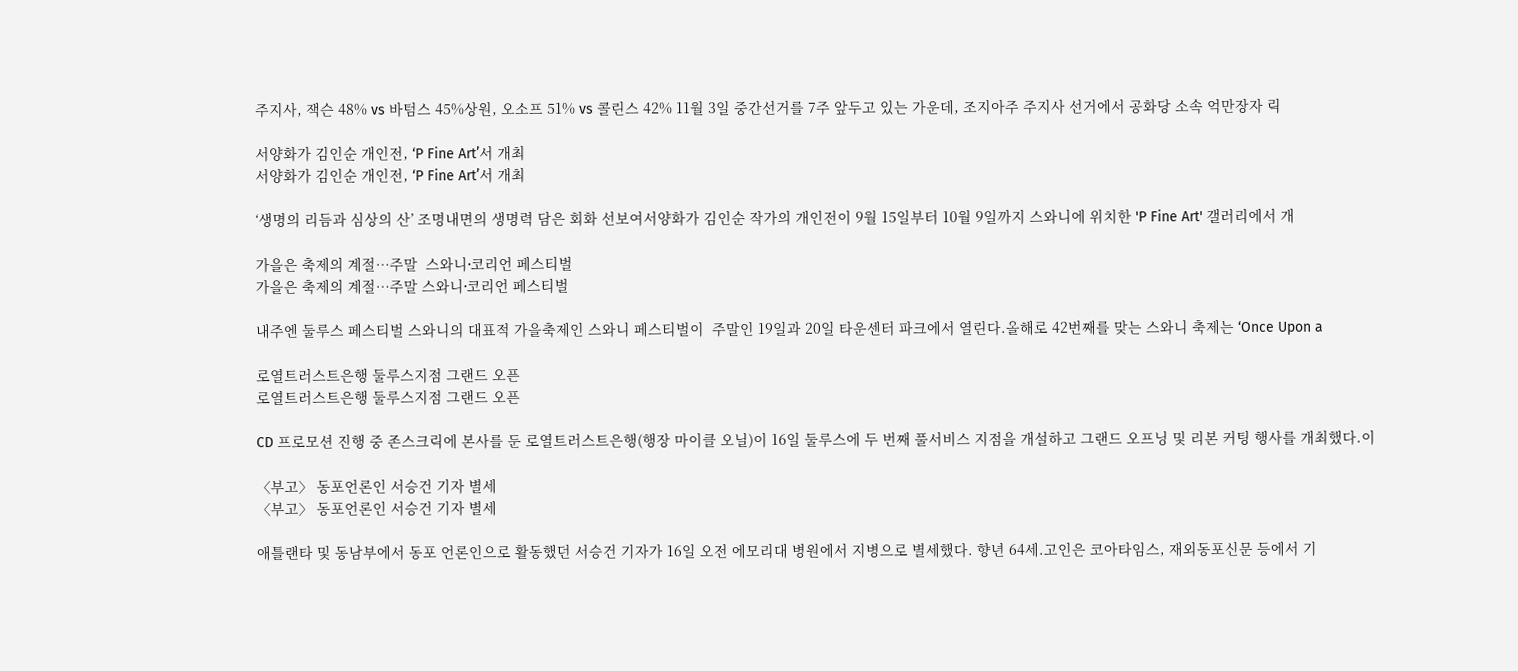주지사, 잭슨 48% vs 바텀스 45%상원, 오소프 51% vs 콜린스 42% 11월 3일 중간선거를 7주 앞두고 있는 가운데, 조지아주 주지사 선거에서 공화당 소속 억만장자 릭

서양화가 김인순 개인전, ‘P Fine Art’서 개최
서양화가 김인순 개인전, ‘P Fine Art’서 개최

‘생명의 리듬과 심상의 산’ 조명내면의 생명력 담은 회화 선보여서양화가 김인순 작가의 개인전이 9월 15일부터 10월 9일까지 스와니에 위치한 'P Fine Art' 갤러리에서 개

가을은 축제의 계절…주말  스와니∙코리언 페스티벌
가을은 축제의 계절…주말 스와니∙코리언 페스티벌

내주엔 둘루스 페스티벌 스와니의 대표적 가을축제인 스와니 페스티벌이  주말인 19일과 20일 타운센터 파크에서 열린다.올해로 42번째를 맞는 스와니 축제는 ‘Once Upon a

로열트러스트은행 둘루스지점 그랜드 오픈
로열트러스트은행 둘루스지점 그랜드 오픈

CD 프로모션 진행 중 존스크릭에 본사를 둔 로열트러스트은행(행장 마이클 오닐)이 16일 둘루스에 두 번째 풀서비스 지점을 개설하고 그랜드 오프닝 및 리본 커팅 행사를 개최했다.이

〈부고〉 동포언론인 서승건 기자 별세
〈부고〉 동포언론인 서승건 기자 별세

애틀랜타 및 동남부에서 동포 언론인으로 활동했던 서승건 기자가 16일 오전 에모리대 병원에서 지병으로 별세했다. 향년 64세.고인은 코아타임스, 재외동포신문 등에서 기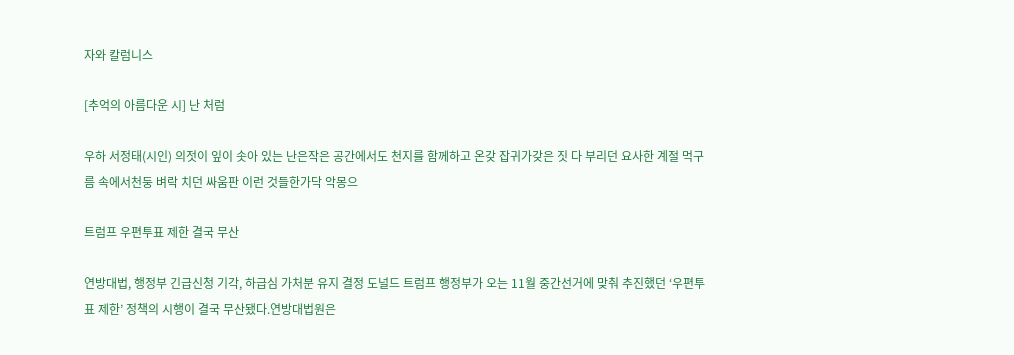자와 칼럼니스

[추억의 아름다운 시] 난 처럼

우하 서정태(시인) 의젓이 잎이 솟아 있는 난은작은 공간에서도 천지를 함께하고 온갖 잡귀가갖은 짓 다 부리던 요사한 계절 먹구름 속에서천둥 벼락 치던 싸움판 이런 것들한가닥 악몽으

트럼프 우편투표 제한 결국 무산

연방대법, 행정부 긴급신청 기각, 하급심 가처분 유지 결정 도널드 트럼프 행정부가 오는 11월 중간선거에 맞춰 추진했던 ‘우편투표 제한’ 정책의 시행이 결국 무산됐다.연방대법원은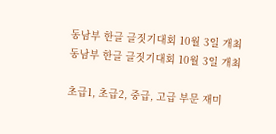동남부 한글 글짓기대회 10월 3일 개최
동남부 한글 글짓기대회 10월 3일 개최

초급1, 초급2, 중급, 고급 부문 재미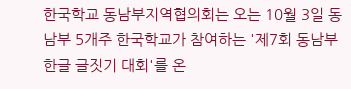한국학교 동남부지역협의회는 오는 10월 3일 동남부 5개주 한국학교가 참여하는 '제7회 동남부 한글 글짓기 대회'를 온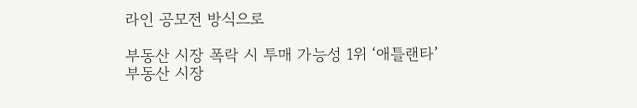라인 공모전 방식으로

부동산 시장 폭락 시 투매 가능성 1위 ‘애틀랜타’
부동산 시장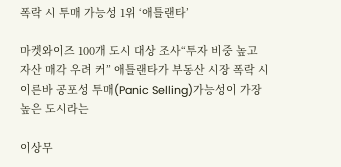폭락 시 투매 가능성 1위 ‘애틀랜타’

마켓와이즈 100개 도시 대상 조사“투자 비중 높고 자산 매각 우려 커” 애틀랜타가 부동산 시장 폭락 시 이른바 공포성 투매(Panic Selling)가능성이 가장 높은 도시라는

이상무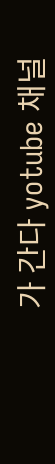가 간다 yotube 채널